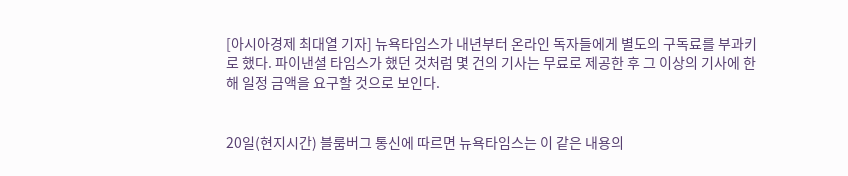[아시아경제 최대열 기자] 뉴욕타임스가 내년부터 온라인 독자들에게 별도의 구독료를 부과키로 했다. 파이낸셜 타임스가 했던 것처럼 몇 건의 기사는 무료로 제공한 후 그 이상의 기사에 한해 일정 금액을 요구할 것으로 보인다.


20일(현지시간) 블룸버그 통신에 따르면 뉴욕타임스는 이 같은 내용의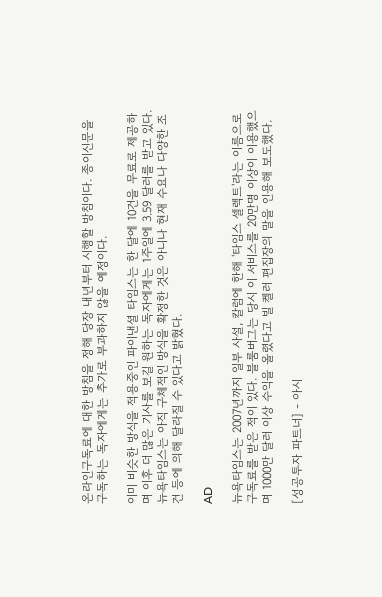온라인구독료에 대한 방침을 정해 당장 내년부터 시행할 방침이다. 종이신문을 구독하는 독자에게는 추가로 부과하지 않을 예정이다.

이미 비슷한 방식을 적용중인 파이낸셜 타임스는 한 달에 10건을 무료로 제공하며 이후 더 많은 기사를 보길 원하는 독자에게는 1주일에 3.59 달러를 받고 있다. 뉴욕타임스는 아직 구체적인 방식을 확정한 것은 아니나 현재 수요나 다양한 조건 등에 의해 달라질 수 있다고 밝혔다.

AD

뉴욕타임스는 2007년까지 일부 사설, 칼럼에 한해 '타임스 셀렉트'라는 이름으로 구독료를 받은 적이 있다. 블룸버그는 당시 이 서비스를 20만명 이상이 이용했으며 1000만 달러 이상 수익을 올렸다고 빌 켈러 편집장의 말을 인용해 보도했다.

[성공투자 파트너] - 아시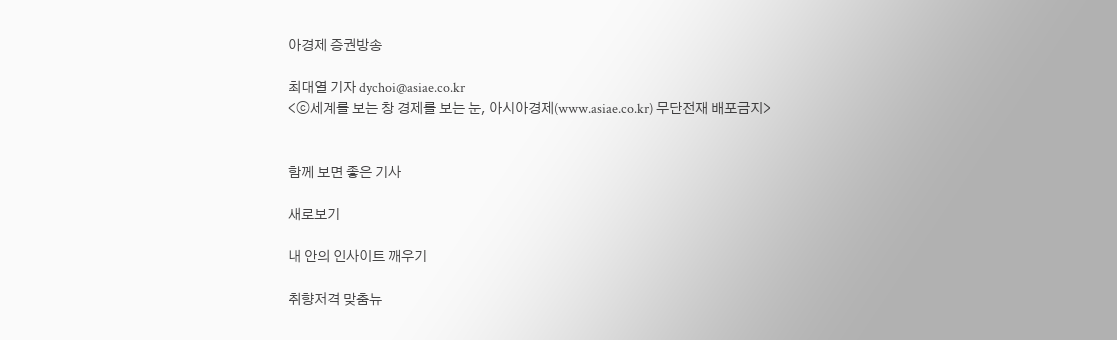아경제 증권방송

최대열 기자 dychoi@asiae.co.kr
<ⓒ세계를 보는 창 경제를 보는 눈, 아시아경제(www.asiae.co.kr) 무단전재 배포금지>


함께 보면 좋은 기사

새로보기

내 안의 인사이트 깨우기

취향저격 맞춤뉴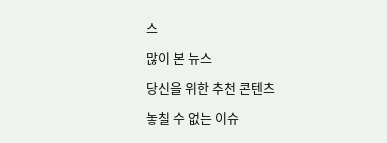스

많이 본 뉴스

당신을 위한 추천 콘텐츠

놓칠 수 없는 이슈